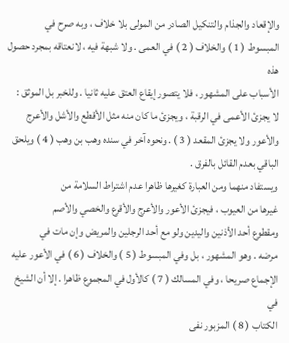والإقعاد والجذام والتنكيل الصادر من المولى بلا خلاف ، وبه صرح في
المبسوط ( 1 ) والخلاف ( 2 ) في العمى . ولا شبهة فيه ، لانعتاقه بمجرد حصول هذه
الأسباب على المشهور ، فلا يتصور إيقاع العتق عليه ثانيا . وللخبر بل الموثق :
لا يجزئ الأعمى في الرقبة ، ويجزئ ما كان منه مثل الأقطع والأشل والأعرج
والأعور ولا يجزئ المقعد ( 3 ) . ونحوه آخر في سنده وهب بن وهب ( 4 ) ويلحق
الباقي بعدم القائل بالفرق .
ويستفاد منهما ومن العبارة كغيرها ظاهرا عدم اشتراط السلامة من
غيرها من العيوب ، فيجزئ الأعور والأعرج والأقرع والخصي والأصم
ومقطوع أحد الأذنين واليدين ولو مع أحد الرجلين والمريض وإن مات في
مرضه . وهو المشهور ، بل وفي المبسوط ( 5 ) والخلاف ( 6 ) في الأعور عليه
الإجماع صريحا ، وفي المسالك ( 7 ) كالأول في المجموع ظاهرا . إلا أن الشيخ في
الكتاب ( 8 ) المزبور نفى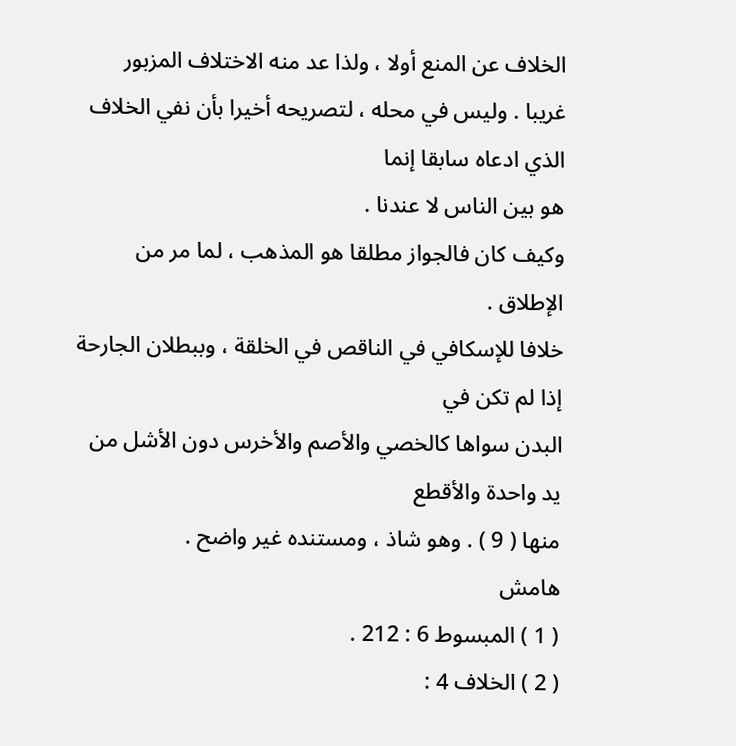الخلاف عن المنع أولا ، ولذا عد منه الاختلاف المزبور
غريبا . وليس في محله ، لتصريحه أخيرا بأن نفي الخلاف الذي ادعاه سابقا إنما
هو بين الناس لا عندنا .
وكيف كان فالجواز مطلقا هو المذهب ، لما مر من الإطلاق .
خلافا للإسكافي في الناقص في الخلقة ، وببطلان الجارحة إذا لم تكن في
البدن سواها كالخصي والأصم والأخرس دون الأشل من يد واحدة والأقطع
منها ( 9 ) . وهو شاذ ، ومستنده غير واضح .
هامش
( 1 ) المبسوط 6 : 212 .
( 2 ) الخلاف 4 :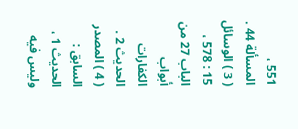551 ، المسألة 44 .
( 3 ) الوسائل 15 : 578 ، الباب 27 من أبواب الكفارات الحديث 2 .
( 4 ) المصدر السابق : الحديث 1 ، وليس فيه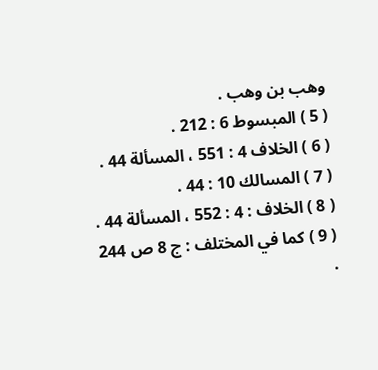وهب بن وهب .
( 5 ) المبسوط 6 : 212 .
( 6 ) الخلاف 4 : 551 ، المسألة 44 .
( 7 ) المسالك 10 : 44 .
( 8 ) الخلاف : 4 : 552 ، المسألة 44 .
( 9 ) كما في المختلف : ج 8 ص 244 .